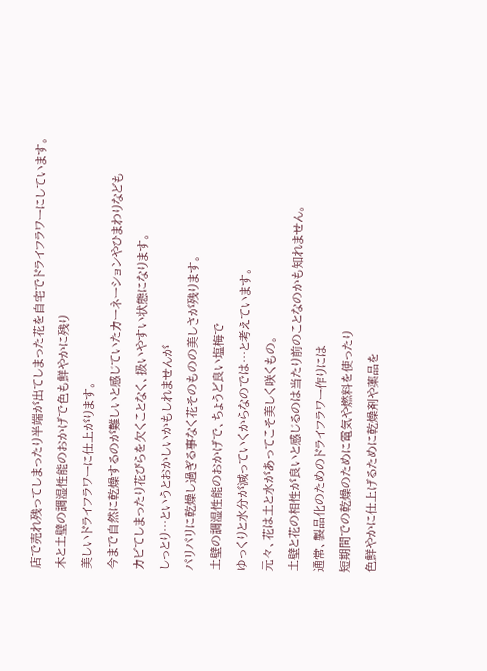店で売れ残ってしまったり半端が出てしまった花を自宅でドライフラワーにしています。
木と土壁の調湿性能のおかげで色も鮮やかに残り
美しいドライフラワーに仕上がります。
今まで自然に乾燥するのが難しいと感じていたカーネーションやひまわりなども
カビてしまったり花びらを欠くことなく、扱いやすい状態になります。
しっとり…というとおかしいかもしれませんが
パリパリに乾燥し過ぎる事なく花そのものの美しさが残ります。
土壁の調湿性能のおかげで、ちょうど良い塩梅で
ゆっくりと水分が減っていくからなのでは…と考えています。
元々、花は土と水があってこそ美しく咲くもの。
土壁と花の相性が良いと感じるのは当たり前のことなのかも知れません。
通常、製品化のためのドライフラワー作りには
短期間での乾燥のために電気や燃料を使ったり
色鮮やかに仕上げるために乾燥剤や薬品を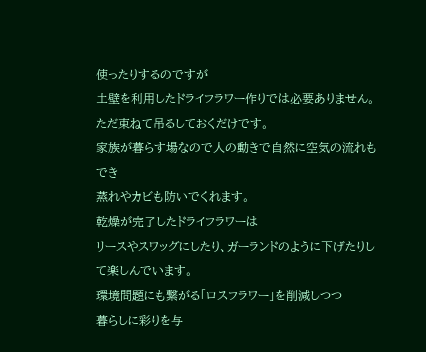使ったりするのですが
土壁を利用したドライフラワー作りでは必要ありません。
ただ束ねて吊るしておくだけです。
家族が暮らす場なので人の動きで自然に空気の流れもでき
蒸れやカビも防いでくれます。
乾燥が完了したドライフラワーは
リースやスワッグにしたり、ガーランドのように下げたりして楽しんでいます。
環境問題にも繋がる「ロスフラワー」を削減しつつ
暮らしに彩りを与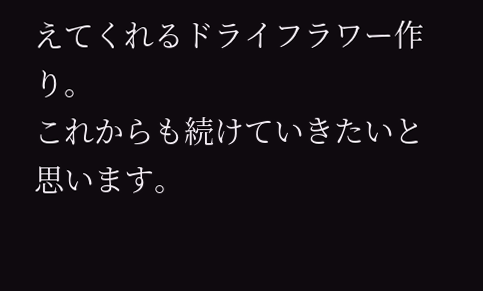えてくれるドライフラワー作り。
これからも続けていきたいと思います。